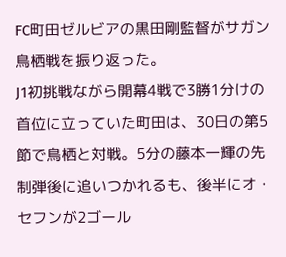FC町田ゼルビアの黒田剛監督がサガン鳥栖戦を振り返った。
J1初挑戦ながら開幕4戦で3勝1分けの首位に立っていた町田は、30日の第5節で鳥栖と対戦。5分の藤本一輝の先制弾後に追いつかれるも、後半にオ・セフンが2ゴール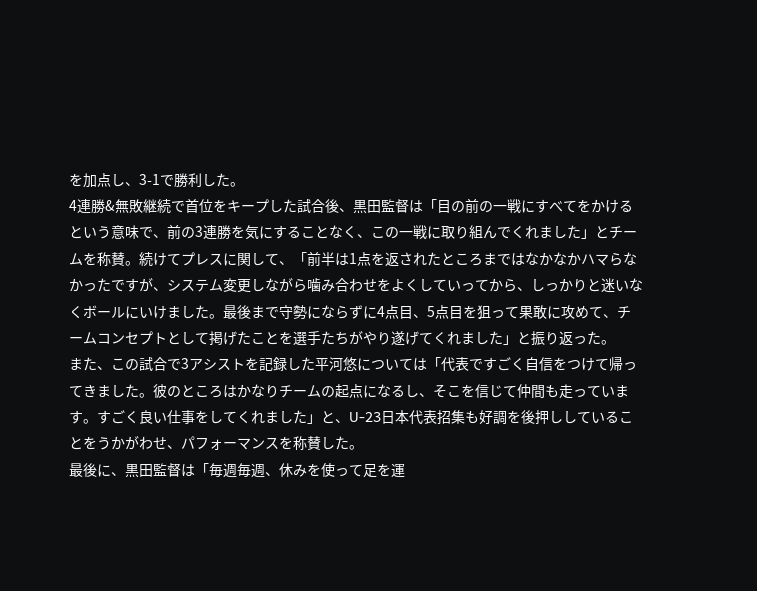を加点し、3-1で勝利した。
4連勝&無敗継続で首位をキープした試合後、黒田監督は「目の前の一戦にすべてをかけるという意味で、前の3連勝を気にすることなく、この一戦に取り組んでくれました」とチームを称賛。続けてプレスに関して、「前半は1点を返されたところまではなかなかハマらなかったですが、システム変更しながら噛み合わせをよくしていってから、しっかりと迷いなくボールにいけました。最後まで守勢にならずに4点目、5点目を狙って果敢に攻めて、チームコンセプトとして掲げたことを選手たちがやり遂げてくれました」と振り返った。
また、この試合で3アシストを記録した平河悠については「代表ですごく自信をつけて帰ってきました。彼のところはかなりチームの起点になるし、そこを信じて仲間も走っています。すごく良い仕事をしてくれました」と、U-23日本代表招集も好調を後押ししていることをうかがわせ、パフォーマンスを称賛した。
最後に、黒田監督は「毎週毎週、休みを使って足を運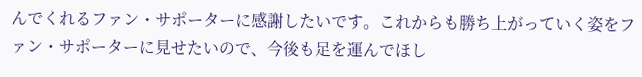んでくれるファン・サポーターに感謝したいです。これからも勝ち上がっていく姿をファン・サポーターに見せたいので、今後も足を運んでほし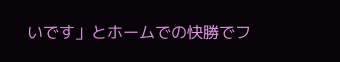いです」とホームでの快勝でフ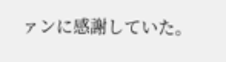ァンに感謝していた。